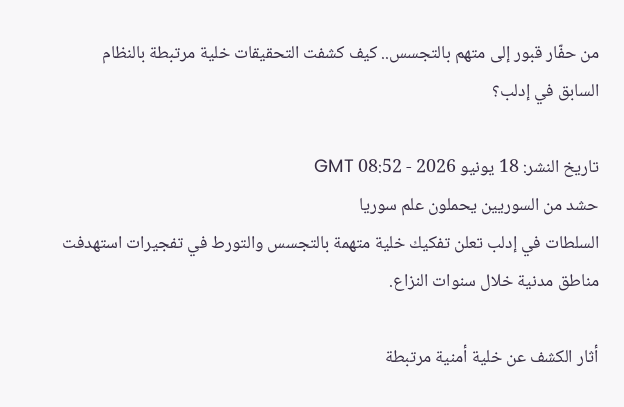من حفّار قبور إلى متهم بالتجسس.. كيف كشفت التحقيقات خلية مرتبطة بالنظام السابق في إدلب؟

تاريخ النشر: 18 يونيو 2026 - 08:52 GMT
حشد من السوريين يحملون علم سوريا
السلطات في إدلب تعلن تفكيك خلية متهمة بالتجسس والتورط في تفجيرات استهدفت مناطق مدنية خلال سنوات النزاع.

أثار الكشف عن خلية أمنية مرتبطة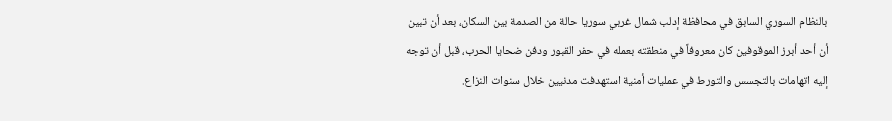بالنظام السوري السابق في محافظة إدلب شمال غربي سوريا حالة من الصدمة بين السكان، بعد أن تبين أن أحد أبرز الموقوفين كان معروفاً في منطقته بعمله في حفر القبور ودفن ضحايا الحرب، قبل أن توجه إليه اتهامات بالتجسس والتورط في عمليات أمنية استهدفت مدنيين خلال سنوات النزاع.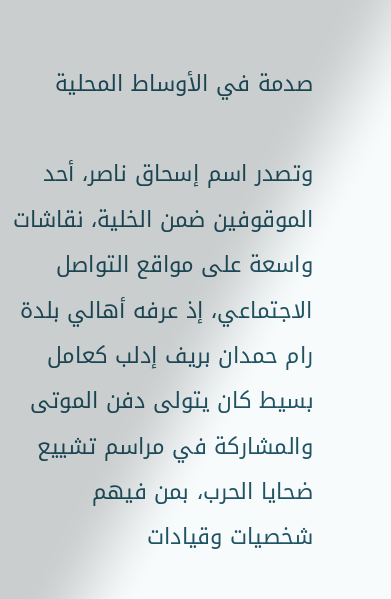صدمة في الأوساط المحلية

وتصدر اسم إسحاق ناصر، أحد الموقوفين ضمن الخلية، نقاشات واسعة على مواقع التواصل الاجتماعي، إذ عرفه أهالي بلدة رام حمدان بريف إدلب كعامل بسيط كان يتولى دفن الموتى والمشاركة في مراسم تشييع ضحايا الحرب، بمن فيهم شخصيات وقيادات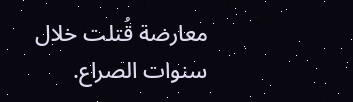معارضة قُتلت خلال سنوات الصراع.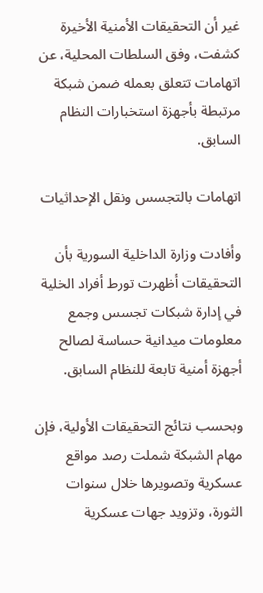غير أن التحقيقات الأمنية الأخيرة كشفت، وفق السلطات المحلية، عن اتهامات تتعلق بعمله ضمن شبكة مرتبطة بأجهزة استخبارات النظام السابق.

اتهامات بالتجسس ونقل الإحداثيات

وأفادت وزارة الداخلية السورية بأن التحقيقات أظهرت تورط أفراد الخلية في إدارة شبكات تجسس وجمع معلومات ميدانية حساسة لصالح أجهزة أمنية تابعة للنظام السابق.

وبحسب نتائج التحقيقات الأولية، فإن مهام الشبكة شملت رصد مواقع عسكرية وتصويرها خلال سنوات الثورة، وتزويد جهات عسكرية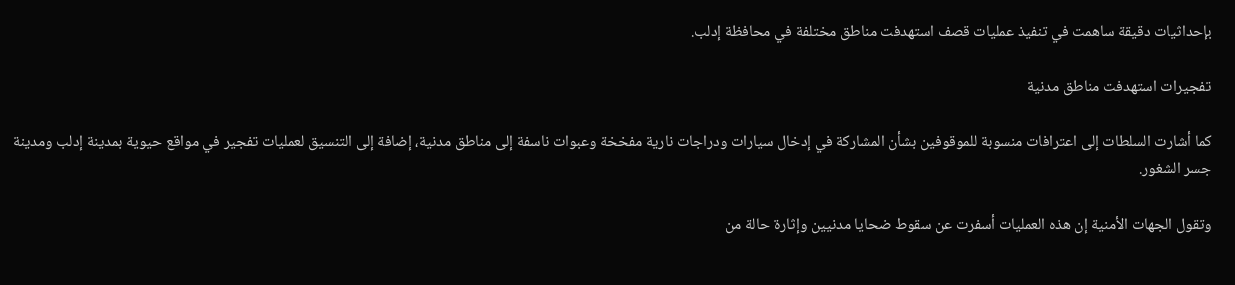بإحداثيات دقيقة ساهمت في تنفيذ عمليات قصف استهدفت مناطق مختلفة في محافظة إدلب.

تفجيرات استهدفت مناطق مدنية

كما أشارت السلطات إلى اعترافات منسوبة للموقوفين بشأن المشاركة في إدخال سيارات ودراجات نارية مفخخة وعبوات ناسفة إلى مناطق مدنية، إضافة إلى التنسيق لعمليات تفجير في مواقع حيوية بمدينة إدلب ومدينة جسر الشغور.

وتقول الجهات الأمنية إن هذه العمليات أسفرت عن سقوط ضحايا مدنيين وإثارة حالة من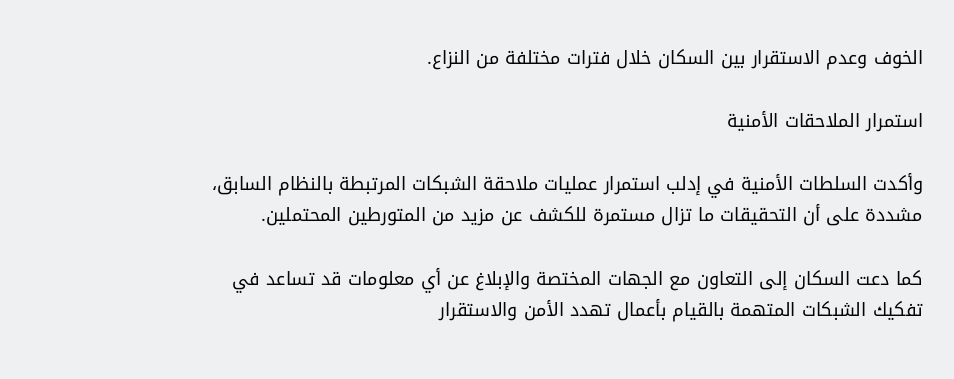الخوف وعدم الاستقرار بين السكان خلال فترات مختلفة من النزاع.

استمرار الملاحقات الأمنية

وأكدت السلطات الأمنية في إدلب استمرار عمليات ملاحقة الشبكات المرتبطة بالنظام السابق، مشددة على أن التحقيقات ما تزال مستمرة للكشف عن مزيد من المتورطين المحتملين.

كما دعت السكان إلى التعاون مع الجهات المختصة والإبلاغ عن أي معلومات قد تساعد في تفكيك الشبكات المتهمة بالقيام بأعمال تهدد الأمن والاستقرار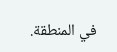في المنطقة.